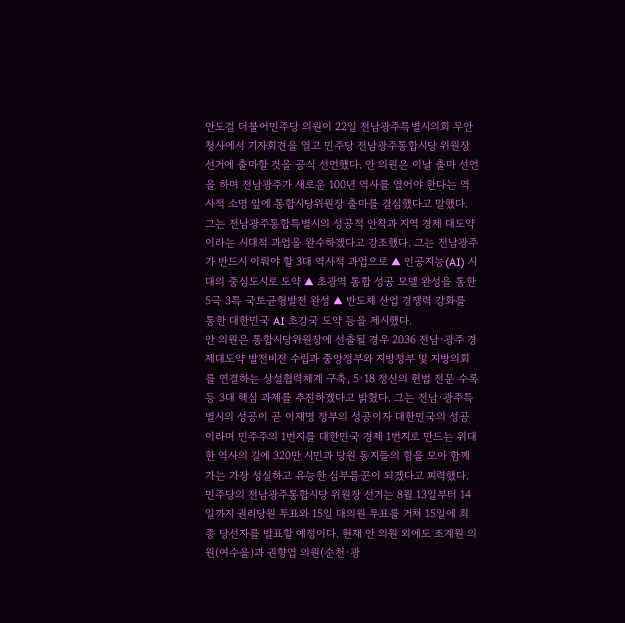안도걸 더불어민주당 의원이 22일 전남광주특별시의회 무안청사에서 기자회견을 열고 민주당 전남광주통합시당 위원장 선거에 출마할 것을 공식 선언했다. 안 의원은 이날 출마 선언을 하며 전남광주가 새로운 100년 역사를 열어야 한다는 역사적 소명 앞에 통합시당위원장 출마를 결심했다고 말했다.
그는 전남광주통합특별시의 성공적 안착과 지역 경제 대도약이라는 시대적 과업을 완수하겠다고 강조했다. 그는 전남광주가 반드시 이뤄야 할 3대 역사적 과업으로 ▲ 인공지능(AI) 시대의 중심도시로 도약 ▲ 초광역 통합 성공 모델 완성을 통한 5극 3특 국토균형발전 완성 ▲ 반도체 산업 경쟁력 강화를 통한 대한민국 AI 초강국 도약 등을 제시했다.
안 의원은 통합시당위원장에 선출될 경우 2036 전남·광주 경제대도약 발전비전 수립과 중앙정부와 지방정부 및 지방의회를 연결하는 상설협력체계 구축, 5·18 정신의 헌법 전문 수록 등 3대 핵심 과제를 추진하겠다고 밝혔다. 그는 전남·광주특별시의 성공이 곧 이재명 정부의 성공이자 대한민국의 성공이라며 민주주의 1번지를 대한민국 경제 1번지로 만드는 위대한 역사의 길에 320만 시민과 당원 동지들의 힘을 모아 함께 가는 가장 성실하고 유능한 심부름꾼이 되겠다고 피력했다.
민주당의 전남광주통합시당 위원장 선거는 8월 13일부터 14일까지 권리당원 투표와 15일 대의원 투표를 거쳐 15일에 최종 당선자를 발표할 예정이다. 현재 안 의원 외에도 조계원 의원(여수을)과 권향엽 의원(순천·광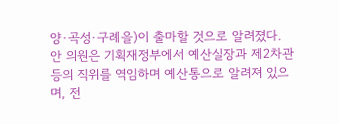양·곡성·구례을)이 출마할 것으로 알려졌다.
안 의원은 기획재정부에서 예산실장과 제2차관 등의 직위를 역임하며 예산통으로 알려져 있으며, 전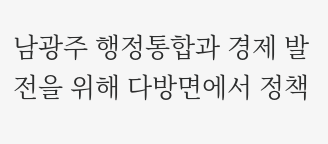남광주 행정통합과 경제 발전을 위해 다방면에서 정책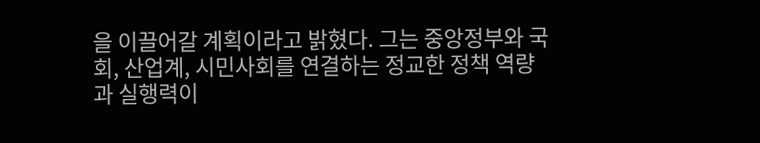을 이끌어갈 계획이라고 밝혔다. 그는 중앙정부와 국회, 산업계, 시민사회를 연결하는 정교한 정책 역량과 실행력이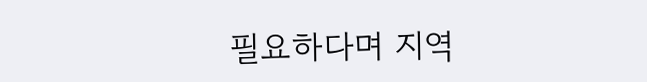필요하다며 지역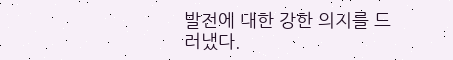발전에 대한 강한 의지를 드러냈다.